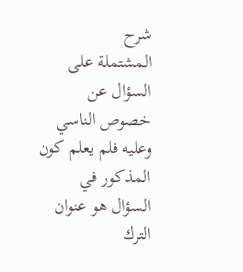شرح
المشتملة على السؤال عن خصوص الناسي وعليه فلم يعلم كون المذكور في السؤال هو عنوان الترك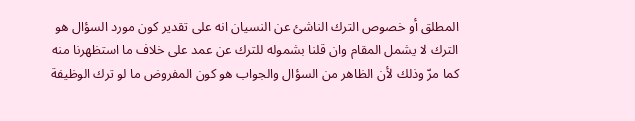المطلق أو خصوص الترك الناشئ عن النسيان انه على تقدير كون مورد السؤال هو الترك لا يشمل المقام وان قلنا بشموله للترك عن عمد على خلاف ما استظهرنا منه كما مرّ وذلك لأن الظاهر من السؤال والجواب هو كون المفروض ما لو ترك الوظيفة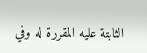الثابتة عليه المقررة له وفي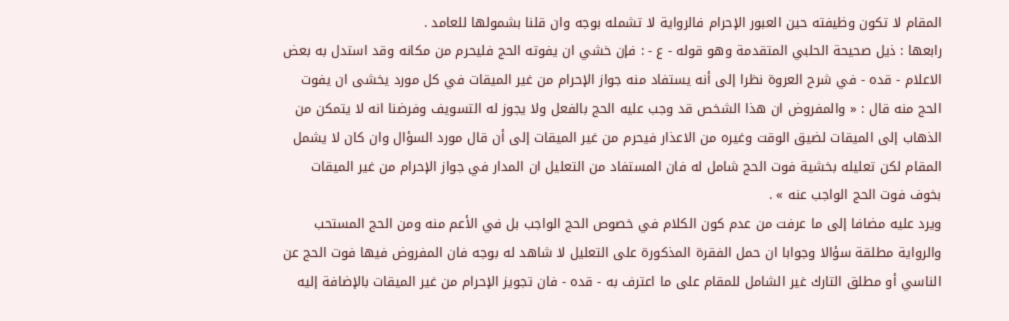المقام لا تكون وظيفته حين العبور الإحرام فالرواية لا تشمله بوجه وان قلنا بشمولها للعامد .
رابعها : ذيل صحيحة الحلبي المتقدمة وهو قوله - ع - : فإن خشي ان يفوته الحج فليحرم من مكانه وقد استدل به بعض الاعلام - قده - في شرح العروة نظرا إلى أنه يستفاد منه جواز الإحرام من غير الميقات في كل مورد يخشى ان يفوت الحج منه قال : « والمفروض ان هذا الشخص قد وجب عليه الحج بالفعل ولا يجوز له التسويف وفرضنا انه لا يتمكن من الذهاب إلى الميقات لضيق الوقت وغيره من الاعذار فيحرم من غير الميقات إلى أن قال مورد السؤال وان كان لا يشمل المقام لكن تعليله بخشية فوت الحج شامل له فان المستفاد من التعليل ان المدار في جواز الإحرام من غير الميقات بخوف فوت الحج الواجب عنه » .
ويرد عليه مضافا إلى ما عرفت من عدم كون الكلام في خصوص الحج الواجب بل في الأعم منه ومن الحج المستحب والرواية مطلقة سؤالا وجوابا ان حمل الفقرة المذكورة على التعليل لا شاهد له بوجه فان المفروض فيها فوت الحج عن الناسي أو مطلق التارك غير الشامل للمقام على ما اعترف به - قده - فان تجويز الإحرام من غير الميقات بالإضافة إليه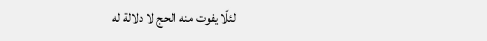لئلّا يفوت منه الحج لا دلالة له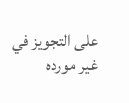على التجويز في غير مورده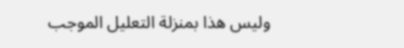وليس هذا بمنزلة التعليل الموجب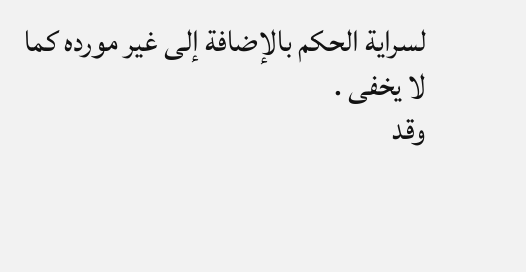لسراية الحكم بالإضافة إلى غير مورده كما لا يخفى .
وقد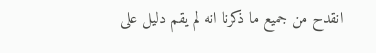انقدح من جميع ما ذكرنا انه لم يقم دليل على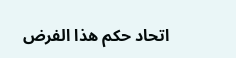اتحاد حكم هذا الفرض